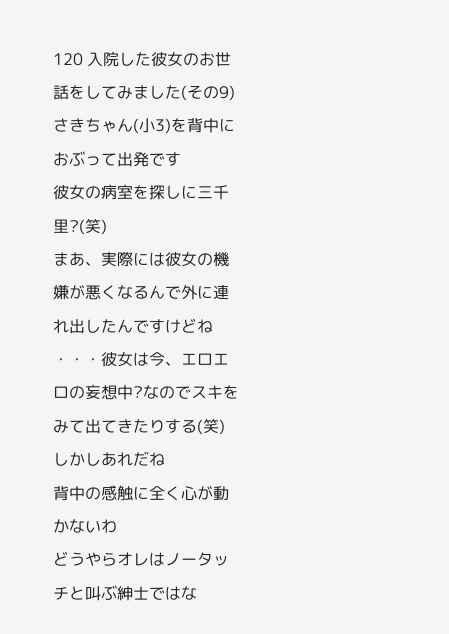120 入院した彼女のお世話をしてみました(その9)
さきちゃん(小3)を背中におぶって出発です
彼女の病室を探しに三千里?(笑)
まあ、実際には彼女の機嫌が悪くなるんで外に連れ出したんですけどね
・・・彼女は今、エロエロの妄想中?なのでスキをみて出てきたりする(笑)
しかしあれだね
背中の感触に全く心が動かないわ
どうやらオレはノータッチと叫ぶ紳士ではな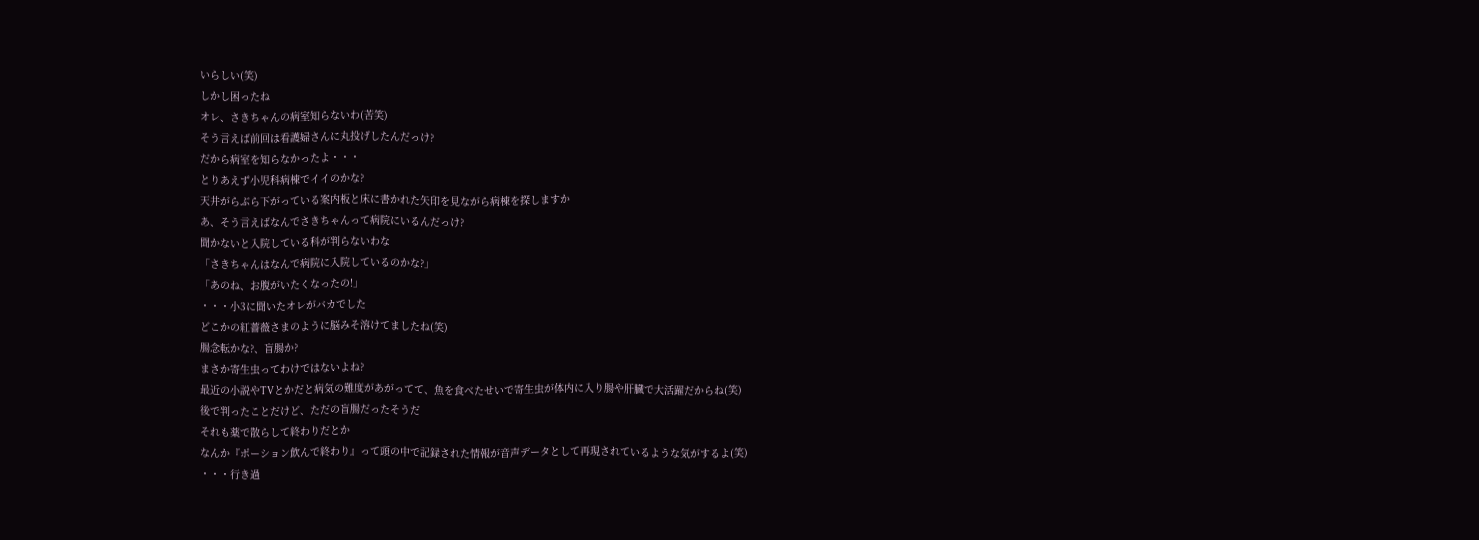いらしい(笑)
しかし困ったね
オレ、さきちゃんの病室知らないわ(苦笑)
そう言えば前回は看護婦さんに丸投げしたんだっけ?
だから病室を知らなかったよ・・・
とりあえず小児科病棟でイイのかな?
天井がらぶら下がっている案内板と床に書かれた矢印を見ながら病棟を探しますか
あ、そう言えばなんでさきちゃんって病院にいるんだっけ?
聞かないと入院している科が判らないわな
「さきちゃんはなんで病院に入院しているのかな?」
「あのね、お腹がいたくなったの!」
・・・小3に聞いたオレがバカでした
どこかの紅薔薇さまのように脳みそ溶けてましたね(笑)
腸念転かな?、盲腸か?
まさか寄生虫ってわけではないよね?
最近の小説やTVとかだと病気の難度があがってて、魚を食べたせいで寄生虫が体内に入り腸や肝臓で大活躍だからね(笑)
後で判ったことだけど、ただの盲腸だったそうだ
それも薬で散らして終わりだとか
なんか『ポーション飲んで終わり』って頭の中で記録された情報が音声データとして再現されているような気がするよ(笑)
・・・行き過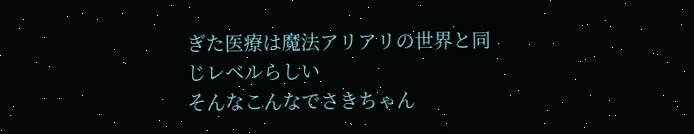ぎた医療は魔法アリアリの世界と同じレベルらしい
そんなこんなでさきちゃん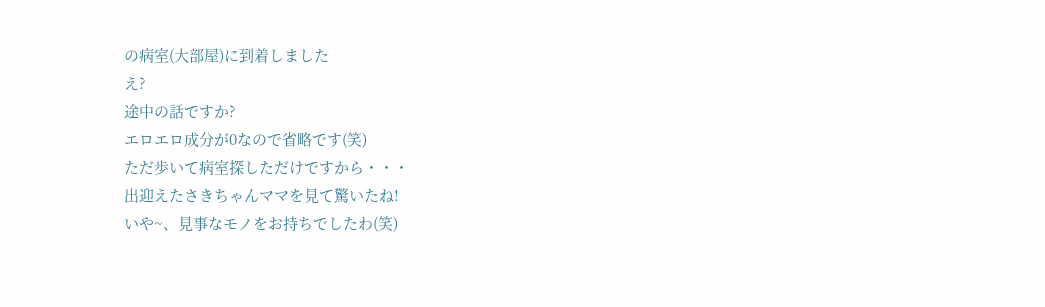の病室(大部屋)に到着しました
え?
途中の話ですか?
エロエロ成分が0なので省略です(笑)
ただ歩いて病室探しただけですから・・・
出迎えたさきちゃんママを見て驚いたね!
いや~、見事なモノをお持ちでしたわ(笑)